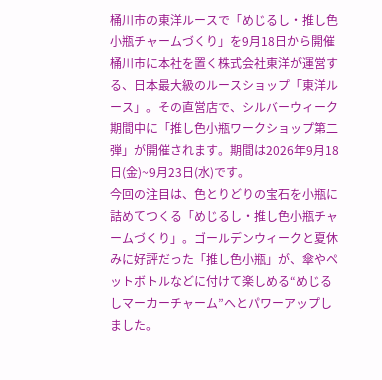桶川市の東洋ルースで「めじるし・推し色小瓶チャームづくり」を9月18日から開催
桶川市に本社を置く株式会社東洋が運営する、日本最大級のルースショップ「東洋ルース」。その直営店で、シルバーウィーク期間中に「推し色小瓶ワークショップ第二弾」が開催されます。期間は2026年9月18日(金)~9月23日(水)です。
今回の注目は、色とりどりの宝石を小瓶に詰めてつくる「めじるし・推し色小瓶チャームづくり」。ゴールデンウィークと夏休みに好評だった「推し色小瓶」が、傘やペットボトルなどに付けて楽しめる“めじるしマーカーチャーム”へとパワーアップしました。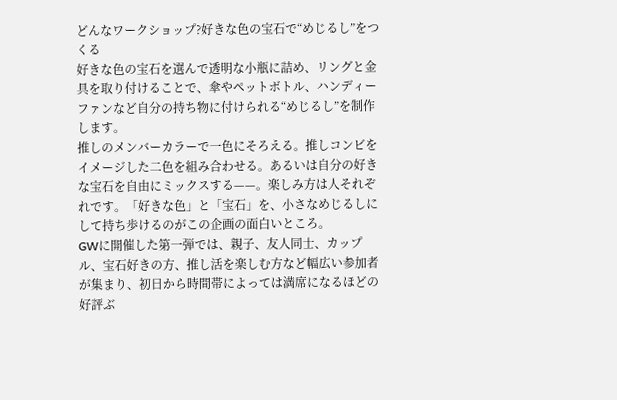どんなワークショップ?好きな色の宝石で“めじるし”をつくる
好きな色の宝石を選んで透明な小瓶に詰め、リングと金具を取り付けることで、傘やペットボトル、ハンディーファンなど自分の持ち物に付けられる“めじるし”を制作します。
推しのメンバーカラーで一色にそろえる。推しコンビをイメージした二色を組み合わせる。あるいは自分の好きな宝石を自由にミックスする——。楽しみ方は人それぞれです。「好きな色」と「宝石」を、小さなめじるしにして持ち歩けるのがこの企画の面白いところ。
GWに開催した第一弾では、親子、友人同士、カップル、宝石好きの方、推し活を楽しむ方など幅広い参加者が集まり、初日から時間帯によっては満席になるほどの好評ぶ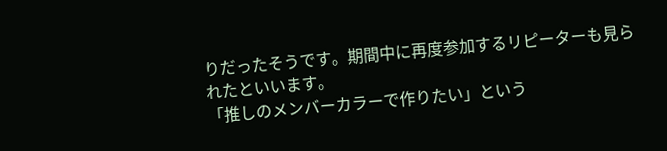りだったそうです。期間中に再度参加するリピーターも見られたといいます。
「推しのメンバーカラーで作りたい」という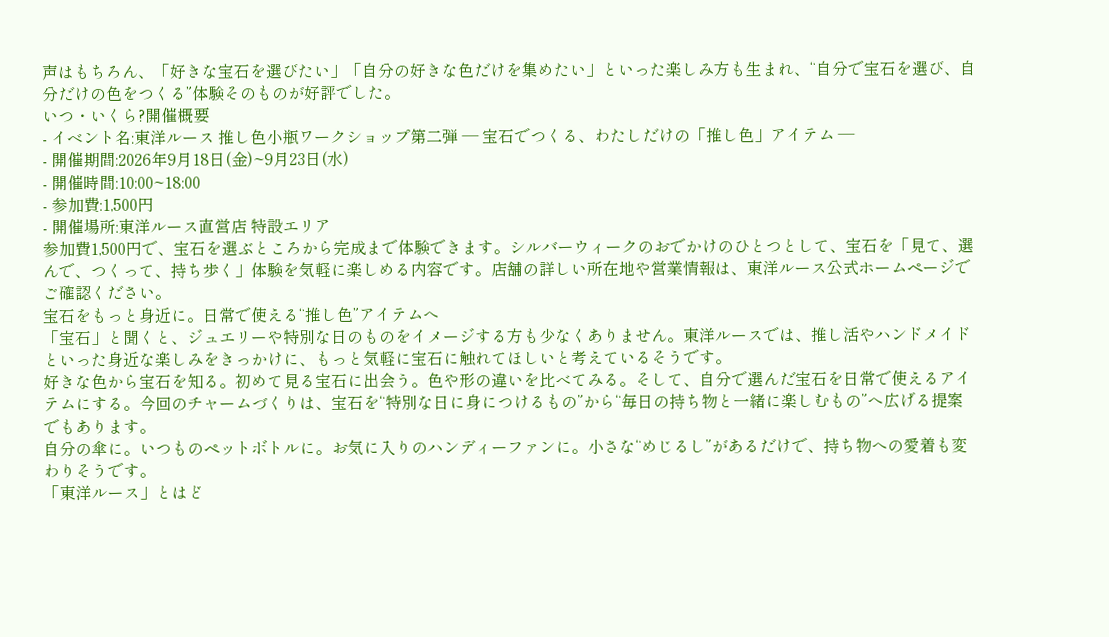声はもちろん、「好きな宝石を選びたい」「自分の好きな色だけを集めたい」といった楽しみ方も生まれ、“自分で宝石を選び、自分だけの色をつくる”体験そのものが好評でした。
いつ・いくら?開催概要
- イベント名:東洋ルース 推し色小瓶ワークショップ第二弾 ― 宝石でつくる、わたしだけの「推し色」アイテム ―
- 開催期間:2026年9月18日(金)~9月23日(水)
- 開催時間:10:00~18:00
- 参加費:1,500円
- 開催場所:東洋ルース直営店 特設エリア
参加費1,500円で、宝石を選ぶところから完成まで体験できます。シルバーウィークのおでかけのひとつとして、宝石を「見て、選んで、つくって、持ち歩く」体験を気軽に楽しめる内容です。店舗の詳しい所在地や営業情報は、東洋ルース公式ホームページでご確認ください。
宝石をもっと身近に。日常で使える“推し色”アイテムへ
「宝石」と聞くと、ジュエリーや特別な日のものをイメージする方も少なくありません。東洋ルースでは、推し活やハンドメイドといった身近な楽しみをきっかけに、もっと気軽に宝石に触れてほしいと考えているそうです。
好きな色から宝石を知る。初めて見る宝石に出会う。色や形の違いを比べてみる。そして、自分で選んだ宝石を日常で使えるアイテムにする。今回のチャームづくりは、宝石を“特別な日に身につけるもの”から“毎日の持ち物と一緒に楽しむもの”へ広げる提案でもあります。
自分の傘に。いつものペットボトルに。お気に入りのハンディーファンに。小さな“めじるし”があるだけで、持ち物への愛着も変わりそうです。
「東洋ルース」とはど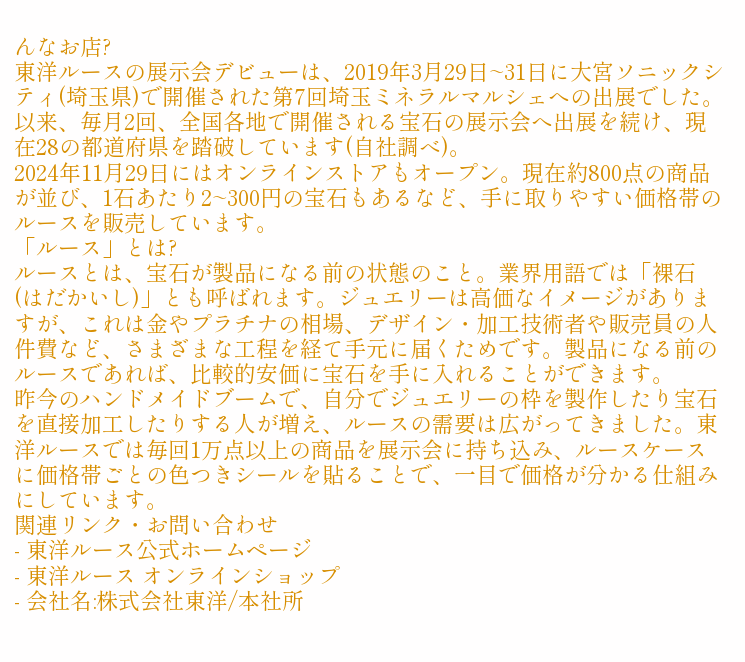んなお店?
東洋ルースの展示会デビューは、2019年3月29日~31日に大宮ソニックシティ(埼玉県)で開催された第7回埼玉ミネラルマルシェへの出展でした。以来、毎月2回、全国各地で開催される宝石の展示会へ出展を続け、現在28の都道府県を踏破しています(自社調べ)。
2024年11月29日にはオンラインストアもオープン。現在約800点の商品が並び、1石あたり2~300円の宝石もあるなど、手に取りやすい価格帯のルースを販売しています。
「ルース」とは?
ルースとは、宝石が製品になる前の状態のこと。業界用語では「裸石(はだかいし)」とも呼ばれます。ジュエリーは高価なイメージがありますが、これは金やプラチナの相場、デザイン・加工技術者や販売員の人件費など、さまざまな工程を経て手元に届くためです。製品になる前のルースであれば、比較的安価に宝石を手に入れることができます。
昨今のハンドメイドブームで、自分でジュエリーの枠を製作したり宝石を直接加工したりする人が増え、ルースの需要は広がってきました。東洋ルースでは毎回1万点以上の商品を展示会に持ち込み、ルースケースに価格帯ごとの色つきシールを貼ることで、一目で価格が分かる仕組みにしています。
関連リンク・お問い合わせ
- 東洋ルース公式ホームページ
- 東洋ルース オンラインショップ
- 会社名:株式会社東洋/本社所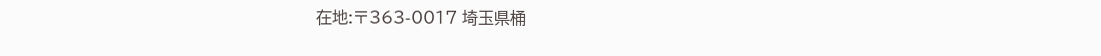在地:〒363-0017 埼玉県桶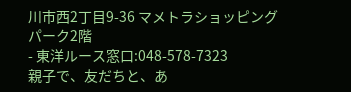川市西2丁目9-36 マメトラショッピングパーク2階
- 東洋ルース窓口:048-578-7323
親子で、友だちと、あ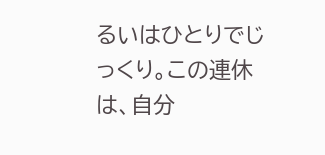るいはひとりでじっくり。この連休は、自分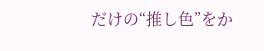だけの“推し色”をか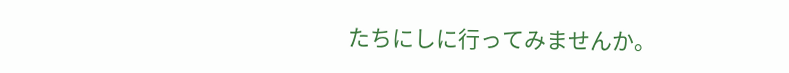たちにしに行ってみませんか。